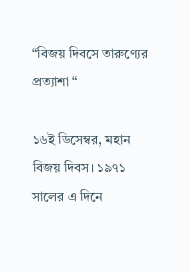“বিজয় দিবসে তারুণ্যের প্রত্যাশা “

১৬ই ডিসেম্বর, মহান বিজয় দিবস। ১৯৭১ সালের এ দিনে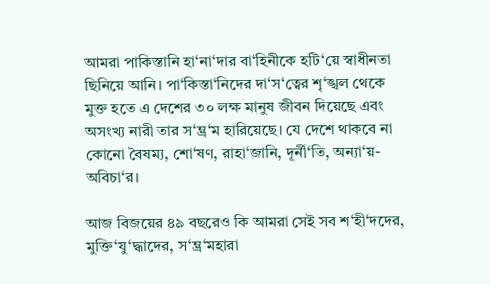আমরা পাকিস্তানি হা‘না‘দার বা‘হিনীকে হটি‘য়ে স্বাধীনতা ছিনিয়ে আনি। পা‘কিস্তা‘নিদের দা‘স‘ত্বের শৃ‘ঙ্খল থেকে মুক্ত হতে এ দেশের ৩০ লক্ষ মানুষ জীবন দিয়েছে এবং অসংখ্য নারী তার স‘ম্ভ্র‘ম হারিয়েছে। যে দেশে থাকবে না কোনো বৈষম্য, শো‘ষণ, রাহা‘জানি, দূর্নী‘তি, অন্যা‘য়-অবিচা‘র।

আজ বিজয়ের ৪৯ বছরেও কি আমরা সেই সব শ‘হী‘দদের, মুক্তি‘যু‘দ্ধাদের, স‘ম্ভ্র‘মহারা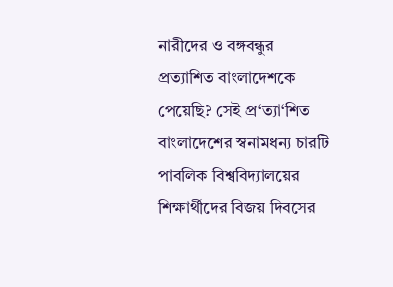নারীদের ও বঙ্গবন্ধুর প্রত্যাশিত বাংলাদেশকে পেয়েছি? সেই প্র‘ত্যা‘শিত বাংলাদেশের স্বনামধন্য চারটি পাবলিক বিশ্ববিদ্যালয়ের শিক্ষার্থীদের বিজয় দিবসের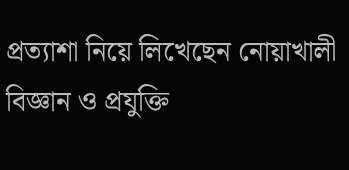প্রত্যাশা নিয়ে লিখেছেন নোয়াখালী বিজ্ঞান ও প্রযুক্তি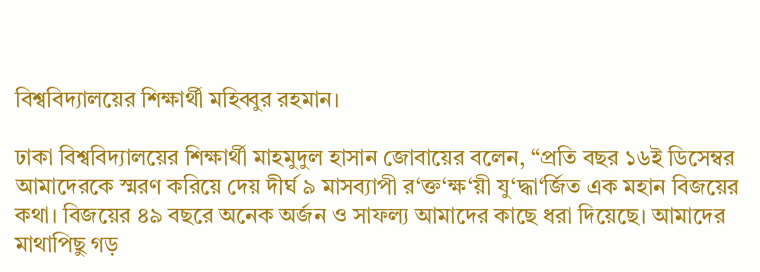বিশ্ববিদ্যালয়ের শিক্ষার্থী মহিব্বুর রহমান।

ঢাকা বিশ্ববিদ্যালয়ের শিক্ষার্থী মাহমুদুল হাসান জোবায়ের বলেন, “প্রতি বছর ১৬ই ডিসেম্বর আমাদেরকে স্মরণ করিয়ে দেয় দীর্ঘ ৯ মাসব্যাপী র‘ক্ত‘ক্ষ‘য়ী যু‘দ্ধা‘র্জিত এক মহান বিজয়ের কথা। বিজয়ের ৪৯ বছরে অনেক অর্জন ও সাফল্য আমাদের কাছে ধরা দিয়েছে। আমাদের মাথাপিছু গড়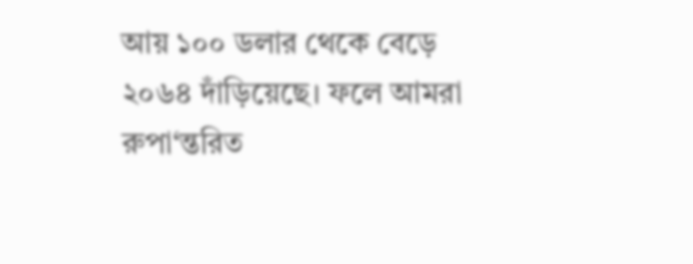আয় ১০০ ডলার থেকে বেড়ে ২০৬৪ দাঁড়িয়েছে। ফলে আমরা রুপা‘ন্তরিত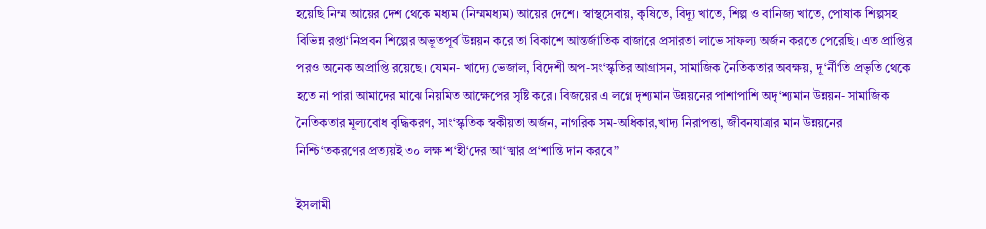হয়েছি নিম্ম আয়ের দেশ থেকে মধ্যম (নিম্মমধ্যম) আয়ের দেশে। স্বাস্থসেবায়, কৃষিতে, বিদ্যূ খাতে, শিল্প ও বানিজ্য খাতে, পোষাক শিল্পসহ বিভিন্ন রপ্তা‘নিপ্রবন শিল্পের অভূতপূর্ব উন্নয়ন করে তা বিকাশে আন্তর্জাতিক বাজারে প্রসারতা লাভে সাফল্য অর্জন করতে পেরেছি। এত প্রাপ্তির পরও অনেক অপ্রাপ্তি রয়েছে। যেমন- খাদ্যে ভেজাল, বিদেশী অপ-সং‘স্কৃতির আগ্রাসন, সামাজিক নৈতিকতার অবক্ষয়, দূ‘র্নী‘তি প্রভৃতি থেকে হতে না পারা আমাদের মাঝে নিয়মিত আক্ষেপের সৃষ্টি করে। বিজয়ের এ লগ্নে দৃশ্যমান উন্নয়নের পাশাপাশি অদৃ‘শ্যমান উন্নয়ন- সামাজিক নৈতিকতার মূল্যবোধ বৃদ্ধিকরণ, সাং‘স্কৃতিক স্বকীয়তা অর্জন, নাগরিক সম-অধিকার,খাদ্য নিরাপত্তা, জীবনযাত্রার মান উন্নয়নের নিশ্চি‘তকরণের প্রত্যয়ই ৩০ লক্ষ শ‘হী‘দের আ‘ত্মার প্র‘শান্তি দান করবে”

ইসলামী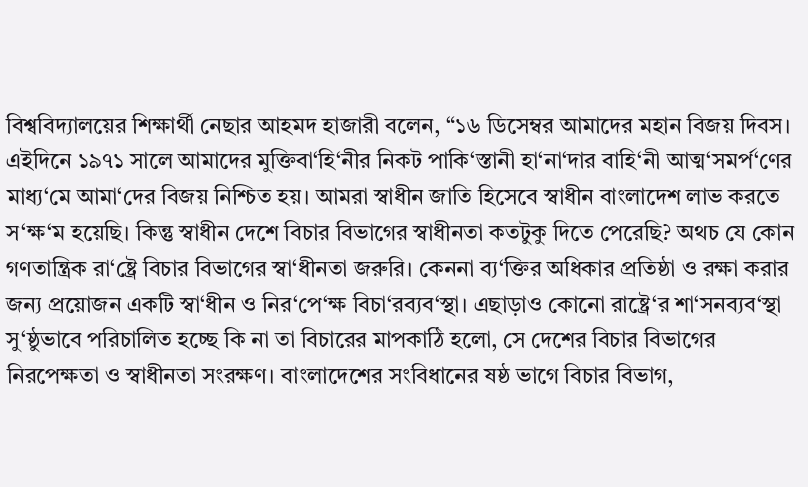বিশ্ববিদ্যালয়ের শিক্ষার্থী নেছার আহমদ হাজারী বলেন, “১৬ ডিসেম্বর আমাদের মহান বিজয় দিবস। এইদিনে ১৯৭১ সালে আমাদের মুক্তিবা‘হি‘নীর নিকট পাকি‘স্তানী হা‘না‘দার বাহি‘নী আত্ম‘সমর্প‘ণের মাধ্য‘মে আমা‘দের বিজয় নিশ্চিত হয়। আমরা স্বাধীন জাতি হিসেবে স্বাধীন বাংলাদেশ লাভ করতে স‘ক্ষ‘ম হয়েছি। কিন্তু স্বাধীন দেশে বিচার বিভাগের স্বাধীনতা কতটুকু দিতে পেরেছি? অথচ যে কোন গণতান্ত্রিক রা‘ষ্ট্রে বিচার বিভাগের স্বা‘ধীনতা জরুরি। কেননা ব্য‘ক্তির অধিকার প্রতিষ্ঠা ও রক্ষা করার জন্য প্রয়োজন একটি স্বা‘ধীন ও নির‘পে‘ক্ষ বিচা‘রব্যব‘স্থা। এছাড়াও কোনো রাষ্ট্রে‘র শা‘সনব্যব‘স্থা সু‘ষ্ঠুভাবে পরিচালিত হচ্ছে কি না তা বিচারের মাপকাঠি হলো, সে দেশের বিচার বিভাগের নিরপেক্ষতা ও স্বাধীনতা সংরক্ষণ। বাংলাদেশের সংবিধানের ষষ্ঠ ভাগে বিচার বিভাগ,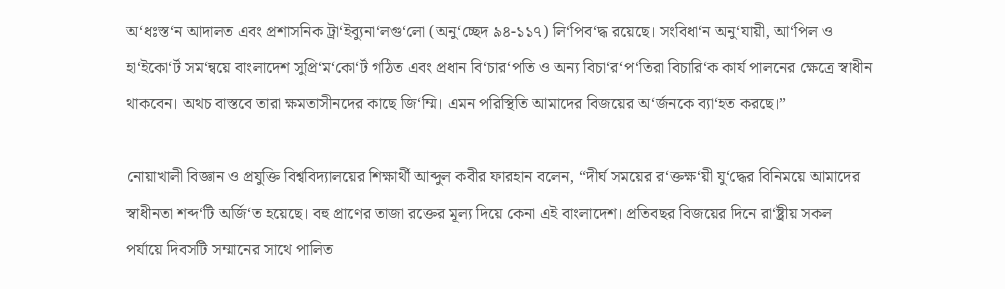অ‘ধঃস্ত‘ন আদালত এবং প্রশাসনিক ট্রা‘ইব্যুনা‘লগু‘লো (অনু‘চ্ছেদ ৯৪-১১৭) লি‘পিব‘দ্ধ রয়েছে। সংবিধা‘ন অনু‘যায়ী, আ‘পিল ও হা‘ইকো‘র্ট সম‘ন্বয়ে বাংলাদেশ সুপ্রি‘ম‘কো‘র্ট গঠিত এবং প্রধান বি‘চার‘পতি ও অন্য বিচা‘র‘প‘তিরা বিচারি‘ক কার্য পালনের ক্ষেত্রে স্বাধীন থাকবেন। অথচ বাস্তবে তারা ক্ষমতাসীনদের কাছে জি‘ম্মি। এমন পরিস্থিতি আমাদের বিজয়ের অ‘র্জনকে ব্যা‘হত করছে।”

নোয়াখালী বিজ্ঞান ও প্রযুক্তি বিশ্ববিদ্যালয়ের শিক্ষার্থী আব্দুল কবীর ফারহান বলেন, “দীর্ঘ সময়ের র‘ক্তক্ষ‘য়ী যু‘দ্ধের বিনিময়ে আমাদের স্বাধীনতা শব্দ‘টি অর্জি‘ত হয়েছে। বহু প্রাণের তাজা রক্তের মূল্য দিয়ে কেনা এই বাংলাদেশ। প্রতিবছর বিজয়ের দিনে রা‘ষ্ট্রীয় সকল পর্যায়ে দিবসটি সম্মানের সাথে পালিত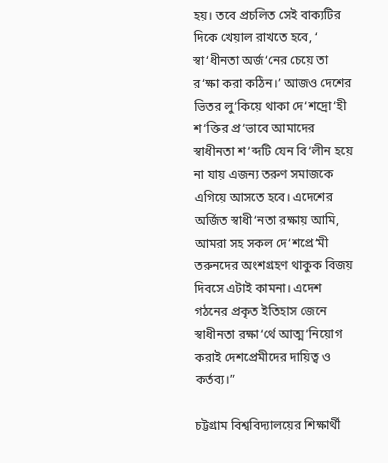হয়। তবে প্রচলিত সেই বাক্যটির দিকে খেয়াল রাখতে হবে, ‘ স্বা‘ধীনতা অর্জ‘নের চেয়ে তা র‘ক্ষা করা কঠিন।’ আজও দেশের ভিতর লু‘কিয়ে থাকা দে‘শদ্রো‘হী শ‘ক্তির প্র‘ভাবে আমাদের স্বাধীনতা শ‘ব্দটি যেন বি‘লীন হয়ে না যায় এজন্য তরুণ সমাজকে এগিয়ে আসতে হবে। এদেশের অর্জিত স্বাধী‘নতা রক্ষায় আমি, আমরা সহ সকল দে‘শপ্রে‘মী তরুনদের অংশগ্রহণ থাকুক বিজয় দিবসে এটাই কামনা। এদেশ গঠনের প্রকৃত ইতিহাস জেনে স্বাধীনতা রক্ষা‘র্থে আত্ম‘নিয়োগ করাই দেশপ্রেমীদের দায়িত্ব ও কর্তব্য।”

চট্টগ্রাম বিশ্ববিদ্যালয়ের শিক্ষার্থী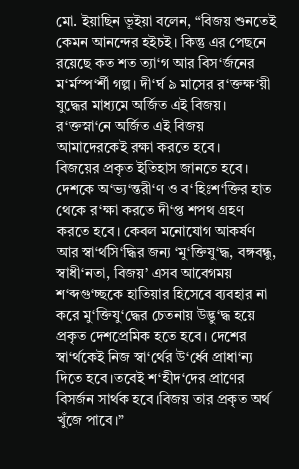মো. ইয়াছিন ভূইয়া বলেন, “বিজয় শুনতেই কেমন আনন্দের হইচই। কিন্তু এর পেছনে রয়েছে কত শত ত্যা‘গ আর বিস‘র্জনের ম‘র্মস্প‘র্শী গল্প। দী‘র্ঘ ৯ মাসের র‘ক্তক্ষ‘য়ী যুদ্ধের মাধ্যমে অর্জিত এই বিজয়। র‘ক্তস্না‘নে অর্জিত এই বিজয় আমাদেরকেই রক্ষা করতে হবে।
বিজয়ের প্রকৃত ইতিহাস জানতে হবে। দেশকে অ‘ভ্য‘ন্তরী‘ণ ও ব‘হিঃশ‘ক্তির হাত থেকে র‘ক্ষা করতে দী‘প্ত শপথ গ্রহণ করতে হবে। কেবল মনোযোগ আকর্ষণ আর স্বা‘র্থসি‘দ্ধির জন্য ‘মু‘ক্তিযু‘দ্ধ, বঙ্গবন্ধু, স্বাধী‘নতা, বিজয়’ এসব আবেগময় শ‘ব্দগু‘চ্ছকে হাতিয়ার হিসেবে ব্যবহার না করে মু‘ক্তিযু‘দ্ধের চেতনায় উদ্ভু‘দ্ধ হয়ে প্রকৃত দেশপ্রেমিক হতে হবে। দেশের স্বা‘র্থকেই নিজ স্বা‘র্থের উ‘র্ধ্বে প্রাধা‘ন্য দিতে হবে।তবেই শ‘হীদ‘দের প্রাণের বিসর্জন সার্থক হবে।বিজয় তার প্রকৃত অর্থ খুঁজে পাবে।”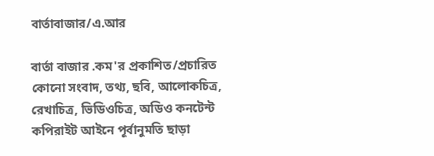বার্তাবাজার/এ.আর

বার্তা বাজার .কম'র প্রকাশিত/প্রচারিত কোনো সংবাদ, তথ্য, ছবি, আলোকচিত্র, রেখাচিত্র, ভিডিওচিত্র, অডিও কনটেন্ট কপিরাইট আইনে পূর্বানুমতি ছাড়া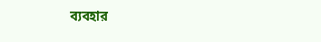ব্যবহার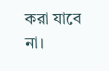করা যাবে না।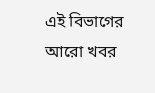এই বিভাগের আরো খবর